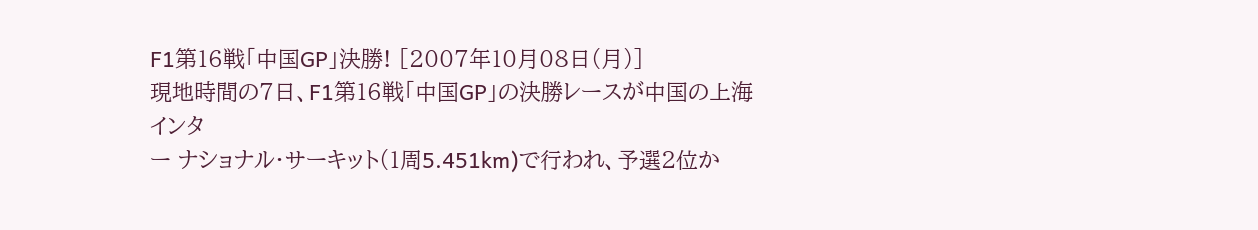F1第16戦「中国GP」決勝! [2007年10月08日(月)]
現地時間の7日、F1第16戦「中国GP」の決勝レースが中国の上海インタ
ー ナショナル・サーキット(1周5.451km)で行われ、予選2位か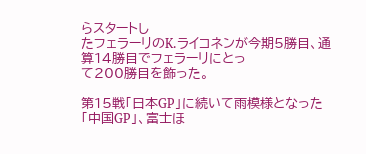らスタートし
たフェラーリのK.ライコネンが今期5勝目、通算14勝目でフェラーリにとっ
て200勝目を飾った。

第15戦「日本GP」に続いて雨模様となった「中国GP」、富士ほ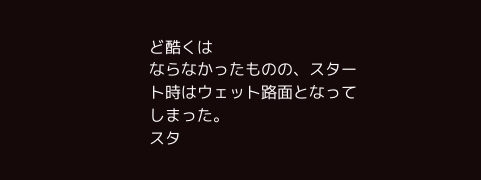ど酷くは
ならなかったものの、スタート時はウェット路面となってしまった。
スタ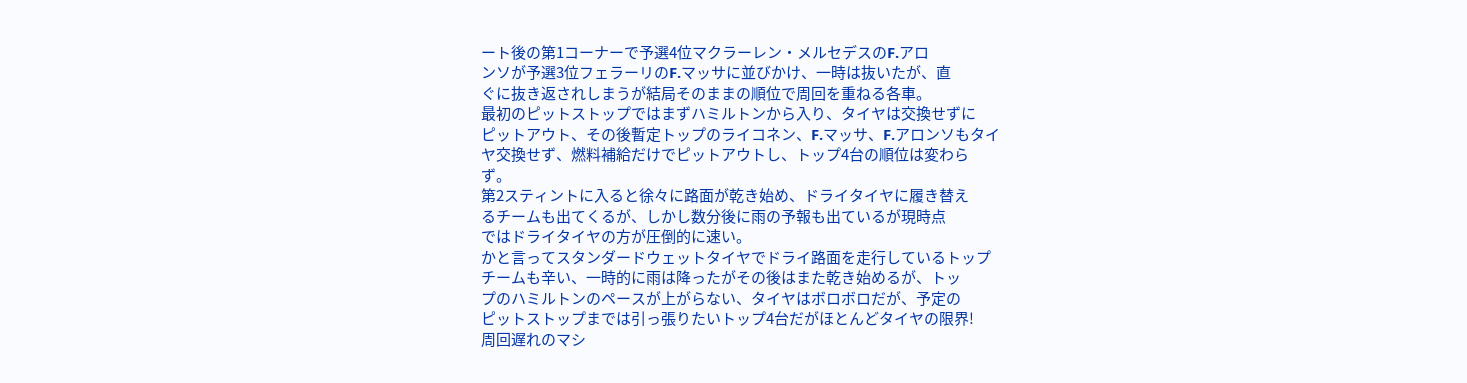ート後の第1コーナーで予選4位マクラーレン・メルセデスのF.アロ
ンソが予選3位フェラーリのF.マッサに並びかけ、一時は抜いたが、直
ぐに抜き返されしまうが結局そのままの順位で周回を重ねる各車。
最初のピットストップではまずハミルトンから入り、タイヤは交換せずに
ピットアウト、その後暫定トップのライコネン、F.マッサ、F.アロンソもタイ
ヤ交換せず、燃料補給だけでピットアウトし、トップ4台の順位は変わら
ず。
第2スティントに入ると徐々に路面が乾き始め、ドライタイヤに履き替え
るチームも出てくるが、しかし数分後に雨の予報も出ているが現時点
ではドライタイヤの方が圧倒的に速い。
かと言ってスタンダードウェットタイヤでドライ路面を走行しているトップ
チームも辛い、一時的に雨は降ったがその後はまた乾き始めるが、トッ
プのハミルトンのペースが上がらない、タイヤはボロボロだが、予定の
ピットストップまでは引っ張りたいトップ4台だがほとんどタイヤの限界!
周回遅れのマシ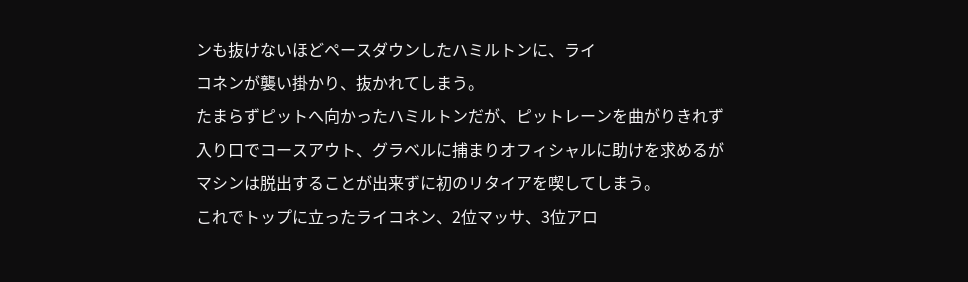ンも抜けないほどペースダウンしたハミルトンに、ライ
コネンが襲い掛かり、抜かれてしまう。
たまらずピットへ向かったハミルトンだが、ピットレーンを曲がりきれず
入り口でコースアウト、グラベルに捕まりオフィシャルに助けを求めるが
マシンは脱出することが出来ずに初のリタイアを喫してしまう。
これでトップに立ったライコネン、2位マッサ、3位アロ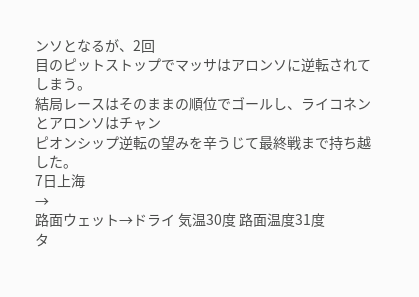ンソとなるが、2回
目のピットストップでマッサはアロンソに逆転されてしまう。
結局レースはそのままの順位でゴールし、ライコネンとアロンソはチャン
ピオンシップ逆転の望みを辛うじて最終戦まで持ち越した。
7日上海
→
路面ウェット→ドライ 気温30度 路面温度31度
タ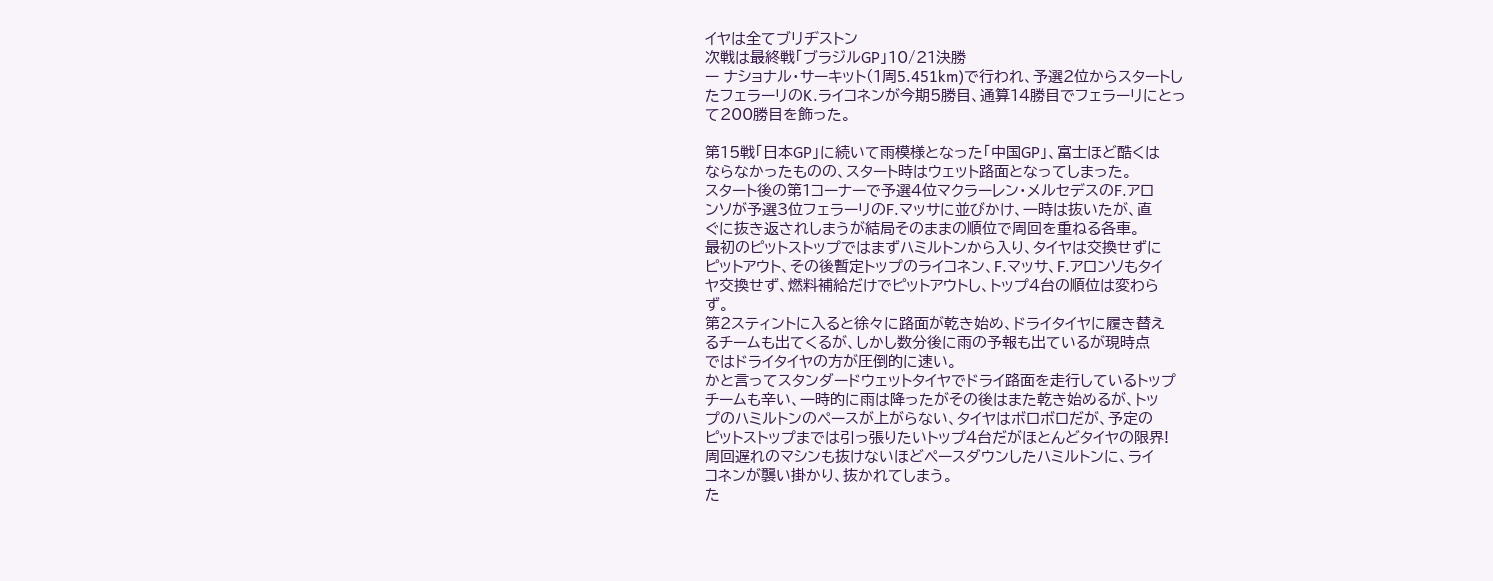イヤは全てブリヂストン
次戦は最終戦「ブラジルGP」10/21決勝
ー ナショナル・サーキット(1周5.451km)で行われ、予選2位からスタートし
たフェラーリのK.ライコネンが今期5勝目、通算14勝目でフェラーリにとっ
て200勝目を飾った。

第15戦「日本GP」に続いて雨模様となった「中国GP」、富士ほど酷くは
ならなかったものの、スタート時はウェット路面となってしまった。
スタート後の第1コーナーで予選4位マクラーレン・メルセデスのF.アロ
ンソが予選3位フェラーリのF.マッサに並びかけ、一時は抜いたが、直
ぐに抜き返されしまうが結局そのままの順位で周回を重ねる各車。
最初のピットストップではまずハミルトンから入り、タイヤは交換せずに
ピットアウト、その後暫定トップのライコネン、F.マッサ、F.アロンソもタイ
ヤ交換せず、燃料補給だけでピットアウトし、トップ4台の順位は変わら
ず。
第2スティントに入ると徐々に路面が乾き始め、ドライタイヤに履き替え
るチームも出てくるが、しかし数分後に雨の予報も出ているが現時点
ではドライタイヤの方が圧倒的に速い。
かと言ってスタンダードウェットタイヤでドライ路面を走行しているトップ
チームも辛い、一時的に雨は降ったがその後はまた乾き始めるが、トッ
プのハミルトンのペースが上がらない、タイヤはボロボロだが、予定の
ピットストップまでは引っ張りたいトップ4台だがほとんどタイヤの限界!
周回遅れのマシンも抜けないほどペースダウンしたハミルトンに、ライ
コネンが襲い掛かり、抜かれてしまう。
た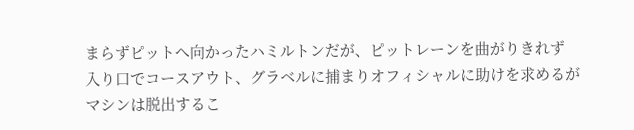まらずピットへ向かったハミルトンだが、ピットレーンを曲がりきれず
入り口でコースアウト、グラベルに捕まりオフィシャルに助けを求めるが
マシンは脱出するこ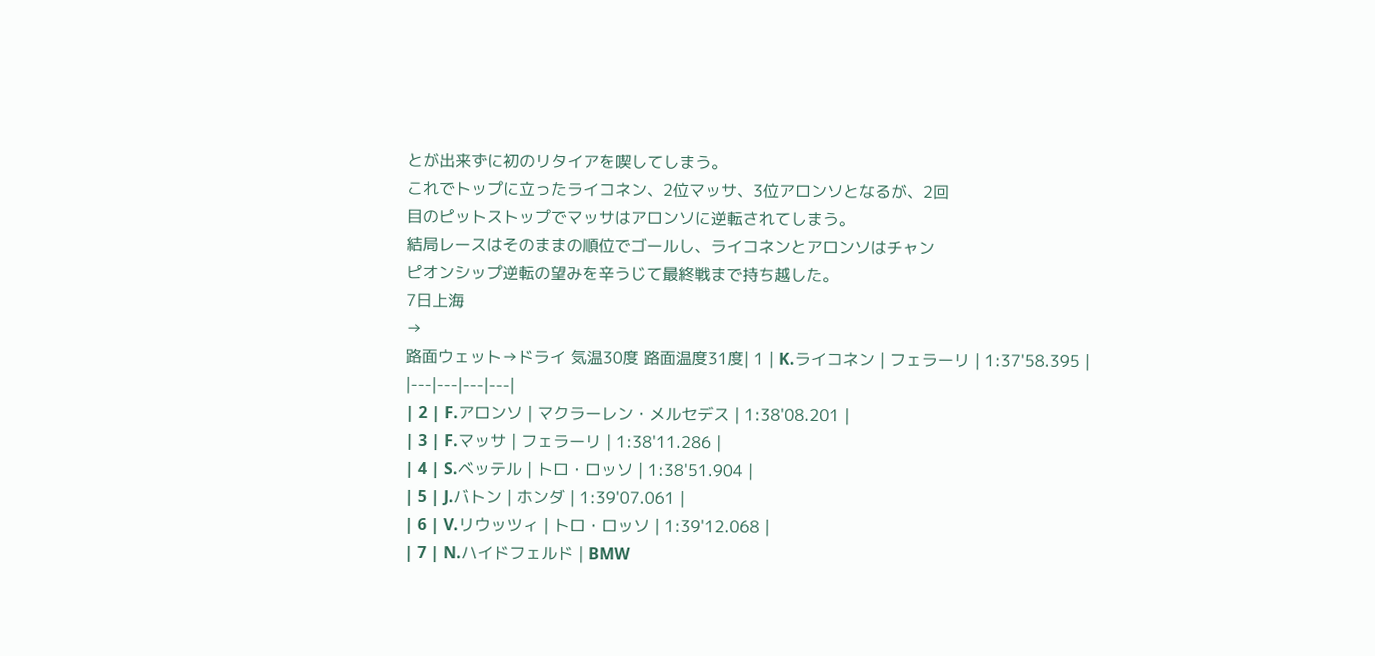とが出来ずに初のリタイアを喫してしまう。
これでトップに立ったライコネン、2位マッサ、3位アロンソとなるが、2回
目のピットストップでマッサはアロンソに逆転されてしまう。
結局レースはそのままの順位でゴールし、ライコネンとアロンソはチャン
ピオンシップ逆転の望みを辛うじて最終戦まで持ち越した。
7日上海
→
路面ウェット→ドライ 気温30度 路面温度31度| 1 | K.ライコネン | フェラーリ | 1:37'58.395 |
|---|---|---|---|
| 2 | F.アロンソ | マクラーレン・メルセデス | 1:38'08.201 |
| 3 | F.マッサ | フェラーリ | 1:38'11.286 |
| 4 | S.ベッテル | トロ・ロッソ | 1:38'51.904 |
| 5 | J.バトン | ホンダ | 1:39'07.061 |
| 6 | V.リウッツィ | トロ・ロッソ | 1:39'12.068 |
| 7 | N.ハイドフェルド | BMW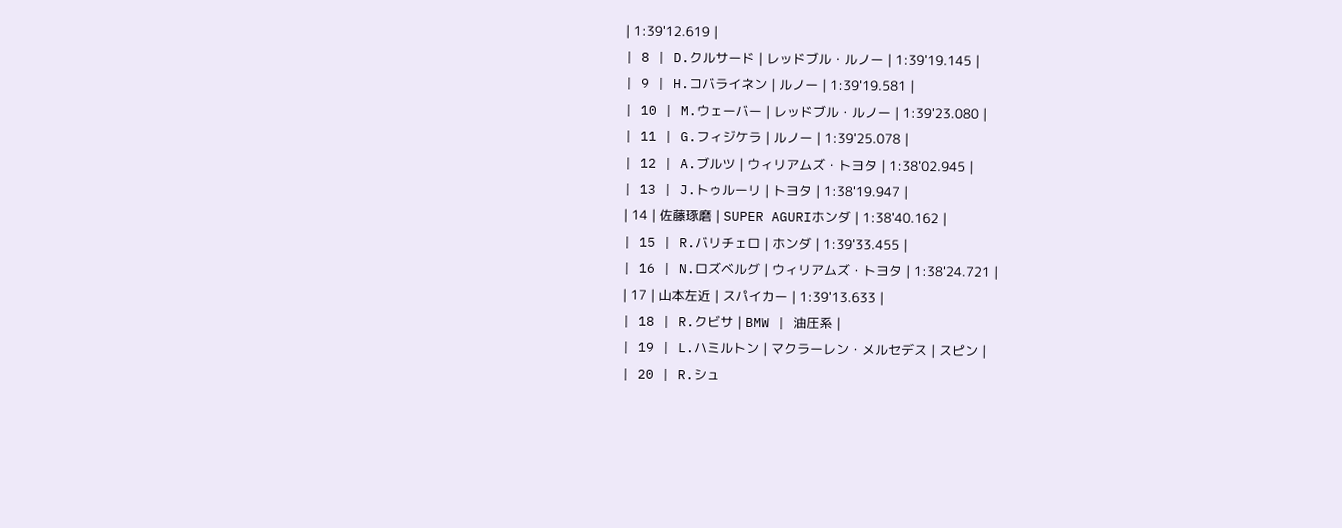| 1:39'12.619 |
| 8 | D.クルサード | レッドブル・ルノー | 1:39'19.145 |
| 9 | H.コバライネン | ルノー | 1:39'19.581 |
| 10 | M.ウェーバー | レッドブル・ルノー | 1:39'23.080 |
| 11 | G.フィジケラ | ルノー | 1:39'25.078 |
| 12 | A.ブルツ | ウィリアムズ・トヨタ | 1:38'02.945 |
| 13 | J.トゥルーリ | トヨタ | 1:38'19.947 |
| 14 | 佐藤琢磨 | SUPER AGURIホンダ | 1:38'40.162 |
| 15 | R.バリチェロ | ホンダ | 1:39'33.455 |
| 16 | N.ロズベルグ | ウィリアムズ・トヨタ | 1:38'24.721 |
| 17 | 山本左近 | スパイカー | 1:39'13.633 |
| 18 | R.クビサ | BMW | 油圧系 |
| 19 | L.ハミルトン | マクラーレン・メルセデス | スピン |
| 20 | R.シュ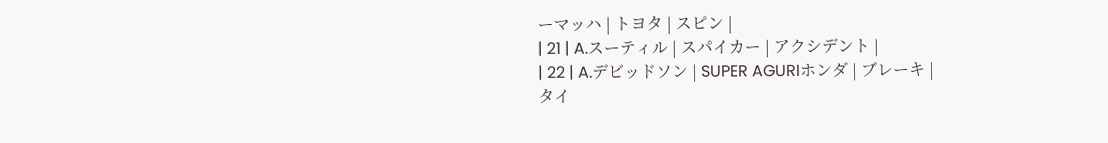ーマッハ | トヨタ | スピン |
| 21 | A.スーティル | スパイカー | アクシデント |
| 22 | A.デビッドソン | SUPER AGURIホンダ | ブレーキ |
タイ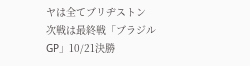ヤは全てブリヂストン
次戦は最終戦「ブラジルGP」10/21決勝